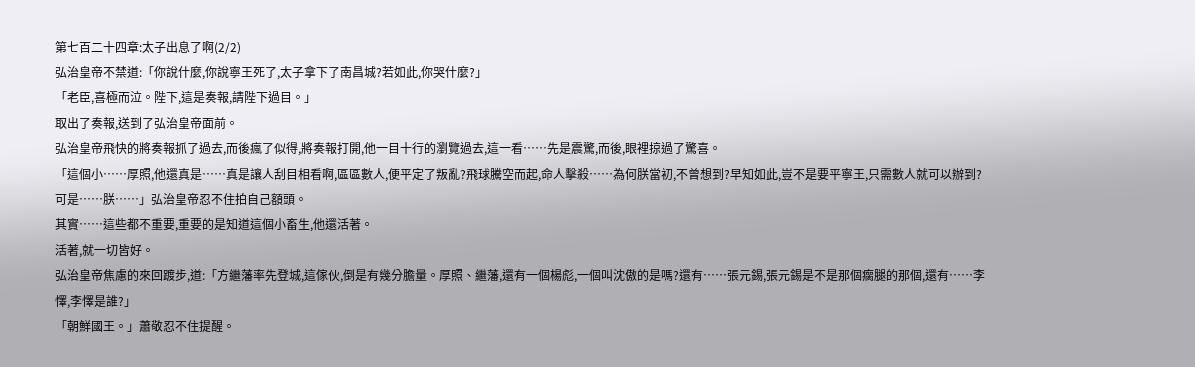第七百二十四章:太子出息了啊(2/2)
弘治皇帝不禁道:「你說什麼,你說寧王死了,太子拿下了南昌城?若如此,你哭什麼?」
「老臣,喜極而泣。陛下,這是奏報,請陛下過目。」
取出了奏報,送到了弘治皇帝面前。
弘治皇帝飛快的將奏報抓了過去,而後瘋了似得,將奏報打開,他一目十行的瀏覽過去,這一看……先是震驚,而後,眼裡掠過了驚喜。
「這個小……厚照,他還真是……真是讓人刮目相看啊,區區數人,便平定了叛亂?飛球騰空而起,命人擊殺……為何朕當初,不曾想到?早知如此,豈不是要平寧王,只需數人就可以辦到?可是……朕……」弘治皇帝忍不住拍自己額頭。
其實……這些都不重要,重要的是知道這個小畜生,他還活著。
活著,就一切皆好。
弘治皇帝焦慮的來回踱步,道:「方繼藩率先登城,這傢伙,倒是有幾分膽量。厚照、繼藩,還有一個楊彪,一個叫沈傲的是嗎?還有……張元錫,張元錫是不是那個瘸腿的那個,還有……李懌,李懌是誰?」
「朝鮮國王。」蕭敬忍不住提醒。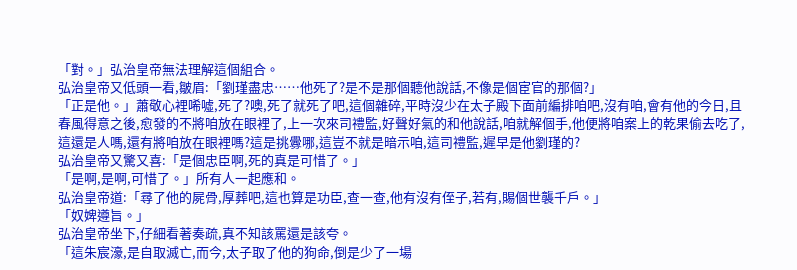「對。」弘治皇帝無法理解這個組合。
弘治皇帝又低頭一看,皺眉:「劉瑾盡忠……他死了?是不是那個聽他說話,不像是個宦官的那個?」
「正是他。」蕭敬心裡唏噓,死了?噢,死了就死了吧,這個雜碎,平時沒少在太子殿下面前編排咱吧,沒有咱,會有他的今日,且春風得意之後,愈發的不將咱放在眼裡了,上一次來司禮監,好聲好氣的和他說話,咱就解個手,他便將咱案上的乾果偷去吃了,這還是人嗎,還有將咱放在眼裡嗎?這是挑釁哪,這豈不就是暗示咱,這司禮監,遲早是他劉瑾的?
弘治皇帝又驚又喜:「是個忠臣啊,死的真是可惜了。」
「是啊,是啊,可惜了。」所有人一起應和。
弘治皇帝道:「尋了他的屍骨,厚葬吧,這也算是功臣,查一查,他有沒有侄子,若有,賜個世襲千戶。」
「奴婢遵旨。」
弘治皇帝坐下,仔細看著奏疏,真不知該罵還是該夸。
「這朱宸濠,是自取滅亡,而今,太子取了他的狗命,倒是少了一場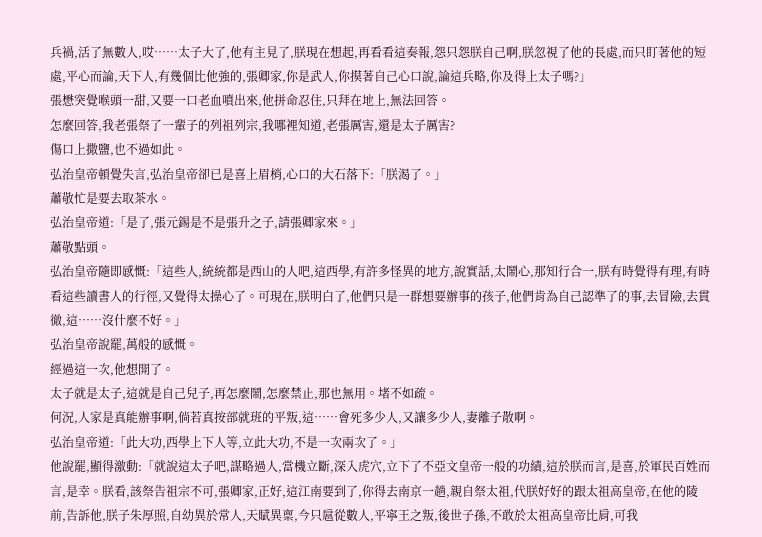兵禍,活了無數人,哎……太子大了,他有主見了,朕現在想起,再看看這奏報,怨只怨朕自己啊,朕忽視了他的長處,而只盯著他的短處,平心而論,天下人,有幾個比他強的,張卿家,你是武人,你摸著自己心口說,論這兵略,你及得上太子嗎?」
張懋突覺喉頭一甜,又要一口老血噴出來,他拼命忍住,只拜在地上,無法回答。
怎麼回答,我老張祭了一輩子的列祖列宗,我哪裡知道,老張厲害,還是太子厲害?
傷口上撒鹽,也不過如此。
弘治皇帝頓覺失言,弘治皇帝卻已是喜上眉梢,心口的大石落下:「朕渴了。」
蕭敬忙是要去取茶水。
弘治皇帝道:「是了,張元錫是不是張升之子,請張卿家來。」
蕭敬點頭。
弘治皇帝隨即感慨:「這些人,統統都是西山的人吧,這西學,有許多怪異的地方,說實話,太鬧心,那知行合一,朕有時覺得有理,有時看這些讀書人的行徑,又覺得太操心了。可現在,朕明白了,他們只是一群想要辦事的孩子,他們肯為自己認準了的事,去冒險,去貫徹,這……沒什麼不好。」
弘治皇帝說罷,萬般的感慨。
經過這一次,他想開了。
太子就是太子,這就是自己兒子,再怎麼鬧,怎麼禁止,那也無用。堵不如疏。
何況,人家是真能辦事啊,倘若真按部就班的平叛,這……會死多少人,又讓多少人,妻離子散啊。
弘治皇帝道:「此大功,西學上下人等,立此大功,不是一次兩次了。」
他說罷,顯得激動:「就說這太子吧,謀略過人,當機立斷,深入虎穴,立下了不亞文皇帝一般的功績,這於朕而言,是喜,於軍民百姓而言,是幸。朕看,該祭告祖宗不可,張卿家,正好,這江南要到了,你得去南京一趟,親自祭太祖,代朕好好的跟太祖高皇帝,在他的陵前,告訴他,朕子朱厚照,自幼異於常人,天賦異稟,今只扈從數人,平寧王之叛,後世子孫,不敢於太祖高皇帝比肩,可我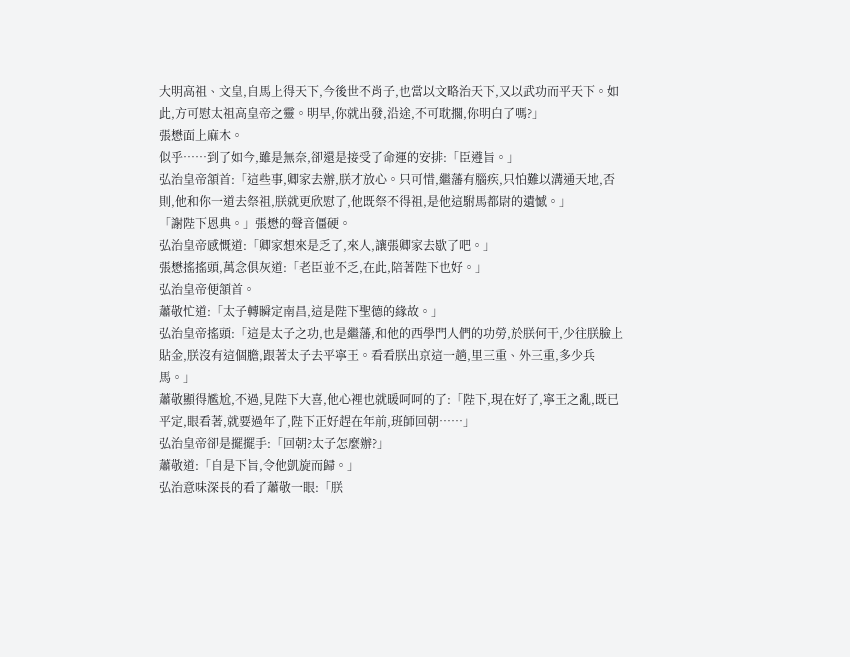大明高祖、文皇,自馬上得天下,今後世不肖子,也當以文略治天下,又以武功而平天下。如此,方可慰太祖高皇帝之靈。明早,你就出發,沿途,不可耽擱,你明白了嗎?」
張懋面上麻木。
似乎……到了如今,雖是無奈,卻還是接受了命運的安排:「臣遵旨。」
弘治皇帝頷首:「這些事,卿家去辦,朕才放心。只可惜,繼藩有腦疾,只怕難以溝通天地,否則,他和你一道去祭祖,朕就更欣慰了,他既祭不得祖,是他這駙馬都尉的遺憾。」
「謝陛下恩典。」張懋的聲音僵硬。
弘治皇帝感慨道:「卿家想來是乏了,來人,讓張卿家去歇了吧。」
張懋搖搖頭,萬念俱灰道:「老臣並不乏,在此,陪著陛下也好。」
弘治皇帝便頷首。
蕭敬忙道:「太子轉瞬定南昌,這是陛下聖德的緣故。」
弘治皇帝搖頭:「這是太子之功,也是繼藩,和他的西學門人們的功勞,於朕何干,少往朕臉上貼金,朕沒有這個膽,跟著太子去平寧王。看看朕出京這一趟,里三重、外三重,多少兵馬。」
蕭敬顯得尷尬,不過,見陛下大喜,他心裡也就暖呵呵的了:「陛下,現在好了,寧王之亂,既已平定,眼看著,就要過年了,陛下正好趕在年前,班師回朝……」
弘治皇帝卻是擺擺手:「回朝?太子怎麼辦?」
蕭敬道:「自是下旨,令他凱旋而歸。」
弘治意味深長的看了蕭敬一眼:「朕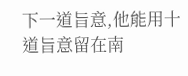下一道旨意,他能用十道旨意留在南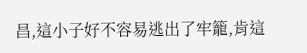昌,這小子好不容易逃出了牢籠,肯這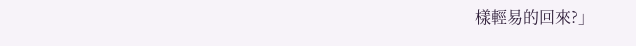樣輕易的回來?」